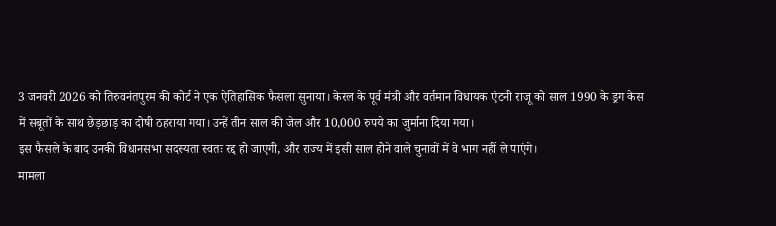3 जनवरी 2026 को तिरुवनंतपुरम की कोर्ट ने एक ऐतिहासिक फैसला सुनाया। केरल के पूर्व मंत्री और वर्तमान विधायक एंटनी राजू को साल 1990 के ड्रग केस में सबूतों के साथ छेड़छाड़ का दोषी ठहराया गया। उन्हें तीन साल की जेल और 10,000 रुपये का जुर्माना दिया गया।
इस फैसले के बाद उनकी विधानसभा सदस्यता स्वतः रद्द हो जाएगी, और राज्य में इसी साल होने वाले चुनावों में वे भाग नहीं ले पाएंगे।
मामला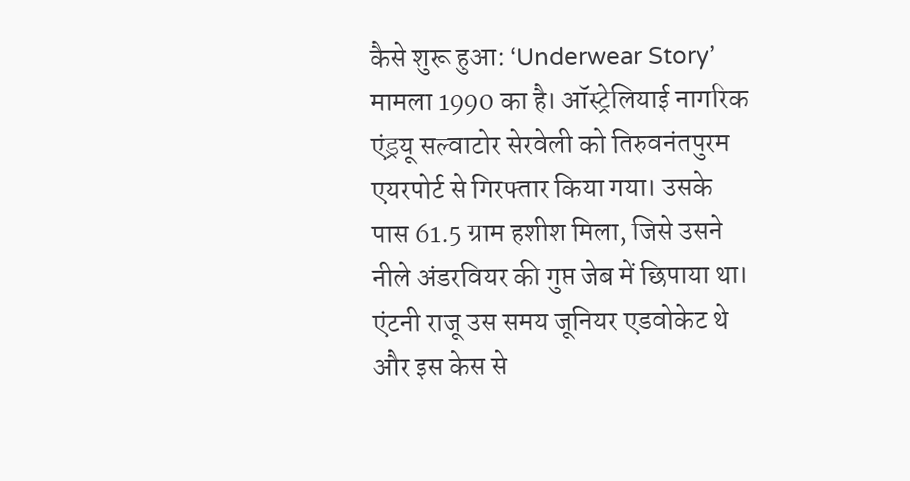कैसे शुरू हुआ: ‘Underwear Story’
मामला 1990 का है। ऑस्ट्रेलियाई नागरिक एंड्रयू सल्वाटोर सेरवेली को तिरुवनंतपुरम एयरपोर्ट से गिरफ्तार किया गया। उसके पास 61.5 ग्राम हशीश मिला, जिसे उसने नीले अंडरवियर की गुप्त जेब में छिपाया था।
एंटनी राजू उस समय जूनियर एडवोकेट थे और इस केस से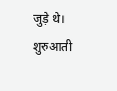जुड़े थे। शुरुआती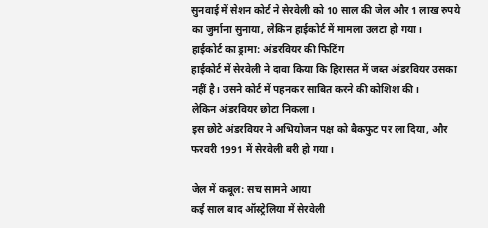सुनवाई में सेशन कोर्ट ने सेरवेली को 10 साल की जेल और 1 लाख रुपये का जुर्माना सुनाया, लेकिन हाईकोर्ट में मामला उलटा हो गया।
हाईकोर्ट का ड्रामा: अंडरवियर की फिटिंग
हाईकोर्ट में सेरवेली ने दावा किया कि हिरासत में जब्त अंडरवियर उसका नहीं है। उसने कोर्ट में पहनकर साबित करने की कोशिश की।
लेकिन अंडरवियर छोटा निकला।
इस छोटे अंडरवियर ने अभियोजन पक्ष को बैकफुट पर ला दिया, और फरवरी 1991 में सेरवेली बरी हो गया।

जेल में कबूल: सच सामने आया
कई साल बाद ऑस्ट्रेलिया में सेरवेली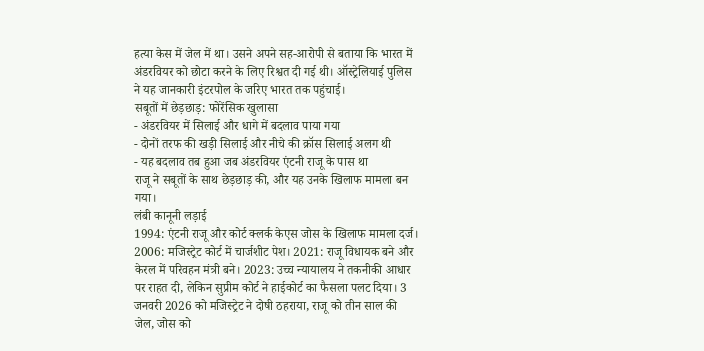हत्या केस में जेल में था। उसने अपने सह-आरोपी से बताया कि भारत में अंडरवियर को छोटा करने के लिए रिश्वत दी गई थी। ऑस्ट्रेलियाई पुलिस ने यह जानकारी इंटरपोल के जरिए भारत तक पहुंचाई।
सबूतों में छेड़छाड़: फोरेंसिक खुलासा
- अंडरवियर में सिलाई और धागे में बदलाव पाया गया
- दोनों तरफ की खड़ी सिलाई और नीचे की क्रॉस सिलाई अलग थी
- यह बदलाव तब हुआ जब अंडरवियर एंटनी राजू के पास था
राजू ने सबूतों के साथ छेड़छाड़ की, और यह उनके खिलाफ मामला बन गया।
लंबी कानूनी लड़ाई
1994: एंटनी राजू और कोर्ट क्लर्क केएस जोस के खिलाफ मामला दर्ज। 2006: मजिस्ट्रेट कोर्ट में चार्जशीट पेश। 2021: राजू विधायक बने और केरल में परिवहन मंत्री बने। 2023: उच्च न्यायालय ने तकनीकी आधार पर राहत दी, लेकिन सुप्रीम कोर्ट ने हाईकोर्ट का फैसला पलट दिया। 3 जनवरी 2026 को मजिस्ट्रेट ने दोषी ठहराया, राजू को तीन साल की जेल, जोस को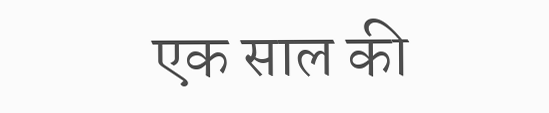एक साल की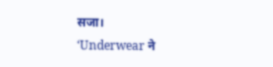सजा।
‘Underwear ने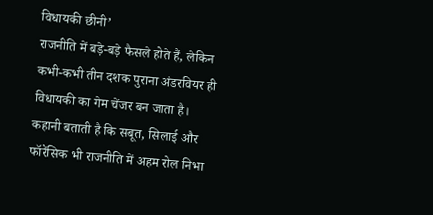विधायकी छीनी’
राजनीति में बड़े-बड़े फैसले होते हैं, लेकिन कभी-कभी तीन दशक पुराना अंडरवियर ही विधायकी का गेम चेंजर बन जाता है।
कहानी बताती है कि सबूत, सिलाई और फॉरेंसिक भी राजनीति में अहम रोल निभा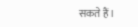सकते हैं।